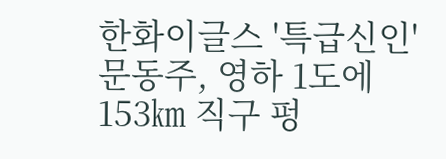한화이글스 '특급신인' 문동주, 영하 1도에 153㎞ 직구 펑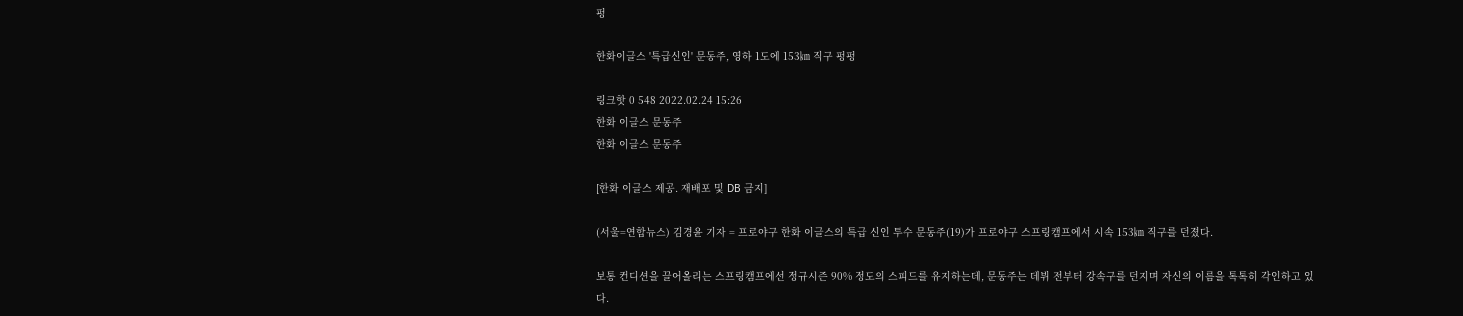펑

한화이글스 '특급신인' 문동주, 영하 1도에 153㎞ 직구 펑펑

링크핫 0 548 2022.02.24 15:26
한화 이글스 문동주
한화 이글스 문동주

[한화 이글스 제공. 재배포 및 DB 금지]

(서울=연합뉴스) 김경윤 기자 = 프로야구 한화 이글스의 특급 신인 투수 문동주(19)가 프로야구 스프링캠프에서 시속 153㎞ 직구를 던졌다.

보통 컨디션을 끌어올리는 스프링캠프에선 정규시즌 90% 정도의 스피드를 유지하는데, 문동주는 데뷔 전부터 강속구를 던지며 자신의 이름을 톡톡히 각인하고 있다.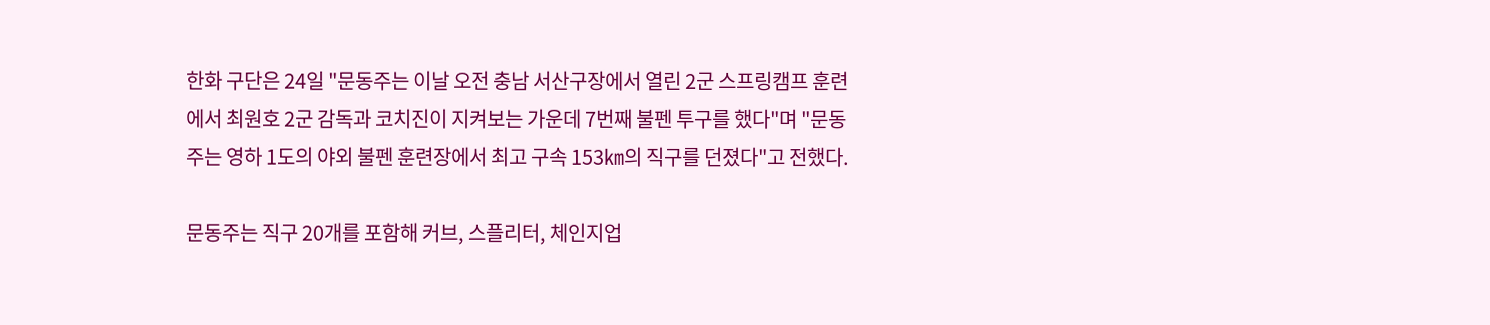한화 구단은 24일 "문동주는 이날 오전 충남 서산구장에서 열린 2군 스프링캠프 훈련에서 최원호 2군 감독과 코치진이 지켜보는 가운데 7번째 불펜 투구를 했다"며 "문동주는 영하 1도의 야외 불펜 훈련장에서 최고 구속 153㎞의 직구를 던졌다"고 전했다.

문동주는 직구 20개를 포함해 커브, 스플리터, 체인지업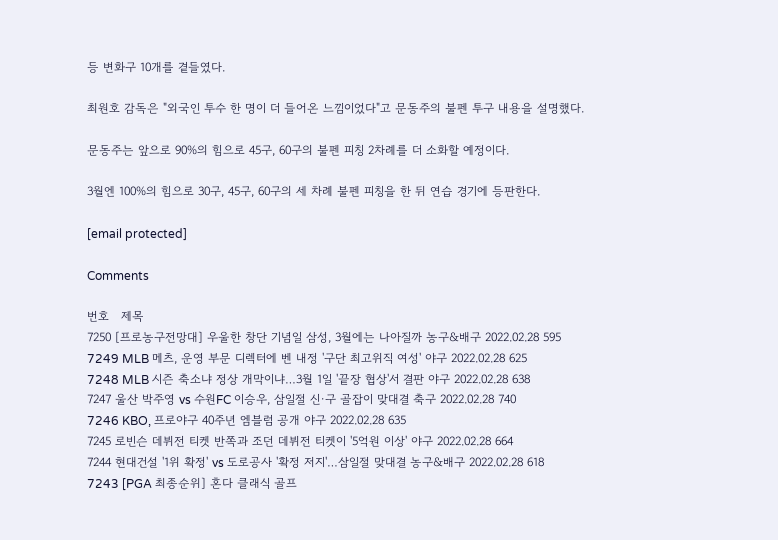등 변화구 10개를 곁들였다.

최원호 감독은 "외국인 투수 한 명이 더 들어온 느낌이었다"고 문동주의 불펜 투구 내용을 설명했다.

문동주는 앞으로 90%의 힘으로 45구, 60구의 불펜 피칭 2차례를 더 소화할 예정이다.

3월엔 100%의 힘으로 30구, 45구, 60구의 세 차례 불펜 피칭을 한 뒤 연습 경기에 등판한다.

[email protected]

Comments

번호   제목
7250 [프로농구전망대] 우울한 창단 기념일 삼성, 3월에는 나아질까 농구&배구 2022.02.28 595
7249 MLB 메츠, 운영 부문 디렉터에 벤 내정 '구단 최고위직 여성' 야구 2022.02.28 625
7248 MLB 시즌 축소냐 정상 개막이냐…3월 1일 '끝장 협상'서 결판 야구 2022.02.28 638
7247 울산 박주영 vs 수원FC 이승우, 삼일절 신·구 골잡이 맞대결 축구 2022.02.28 740
7246 KBO, 프로야구 40주년 엠블럼 공개 야구 2022.02.28 635
7245 로빈슨 데뷔전 티켓 반쪽과 조던 데뷔전 티켓이 '5억원 이상' 야구 2022.02.28 664
7244 현대건설 '1위 확정' vs 도로공사 '확정 저지'…삼일절 맞대결 농구&배구 2022.02.28 618
7243 [PGA 최종순위] 혼다 클래식 골프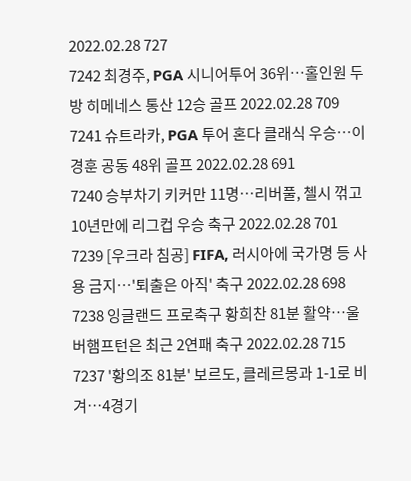2022.02.28 727
7242 최경주, PGA 시니어투어 36위…홀인원 두 방 히메네스 통산 12승 골프 2022.02.28 709
7241 슈트라카, PGA 투어 혼다 클래식 우승…이경훈 공동 48위 골프 2022.02.28 691
7240 승부차기 키커만 11명…리버풀, 첼시 꺾고 10년만에 리그컵 우승 축구 2022.02.28 701
7239 [우크라 침공] FIFA, 러시아에 국가명 등 사용 금지…'퇴출은 아직' 축구 2022.02.28 698
7238 잉글랜드 프로축구 황희찬 81분 활약…울버햄프턴은 최근 2연패 축구 2022.02.28 715
7237 '황의조 81분' 보르도, 클레르몽과 1-1로 비겨…4경기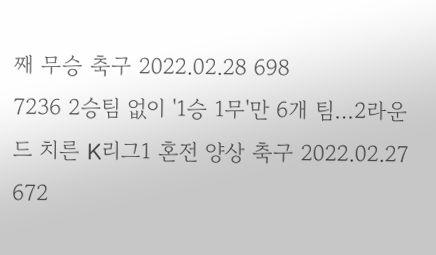째 무승 축구 2022.02.28 698
7236 2승팀 없이 '1승 1무'만 6개 팀…2라운드 치른 K리그1 혼전 양상 축구 2022.02.27 672